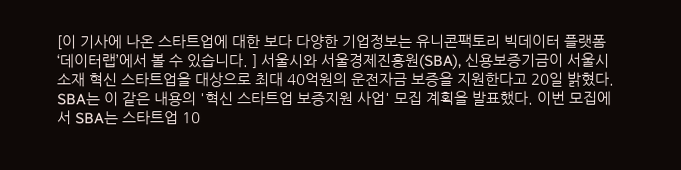[이 기사에 나온 스타트업에 대한 보다 다양한 기업정보는 유니콘팩토리 빅데이터 플랫폼 ‘데이터랩’에서 볼 수 있습니다. ] 서울시와 서울경제진흥원(SBA), 신용보증기금이 서울시 소재 혁신 스타트업을 대상으로 최대 40억원의 운전자금 보증을 지원한다고 20일 밝혔다. SBA는 이 같은 내용의 '혁신 스타트업 보증지원 사업' 모집 계획을 발표했다. 이번 모집에서 SBA는 스타트업 10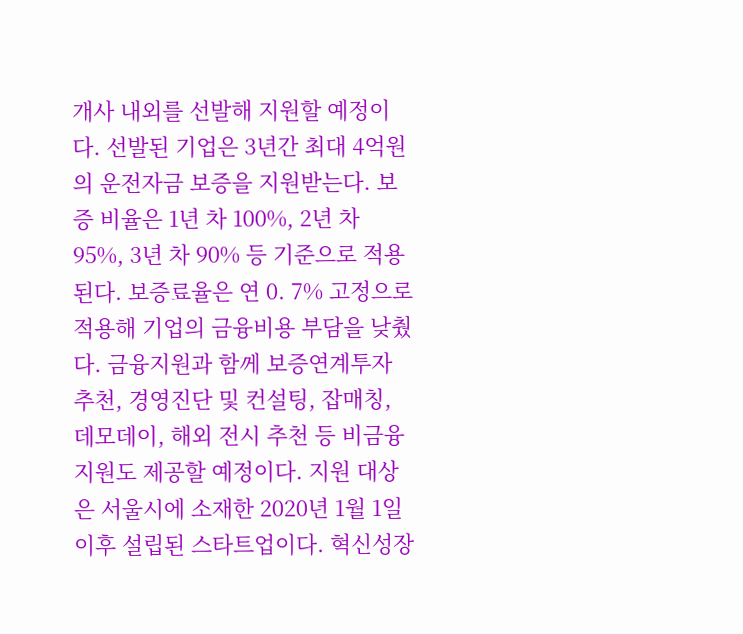개사 내외를 선발해 지원할 예정이다. 선발된 기업은 3년간 최대 4억원의 운전자금 보증을 지원받는다. 보증 비율은 1년 차 100%, 2년 차 95%, 3년 차 90% 등 기준으로 적용된다. 보증료율은 연 0. 7% 고정으로 적용해 기업의 금융비용 부담을 낮췄다. 금융지원과 함께 보증연계투자 추천, 경영진단 및 컨설팅, 잡매칭, 데모데이, 해외 전시 추천 등 비금융 지원도 제공할 예정이다. 지원 대상은 서울시에 소재한 2020년 1월 1일 이후 설립된 스타트업이다. 혁신성장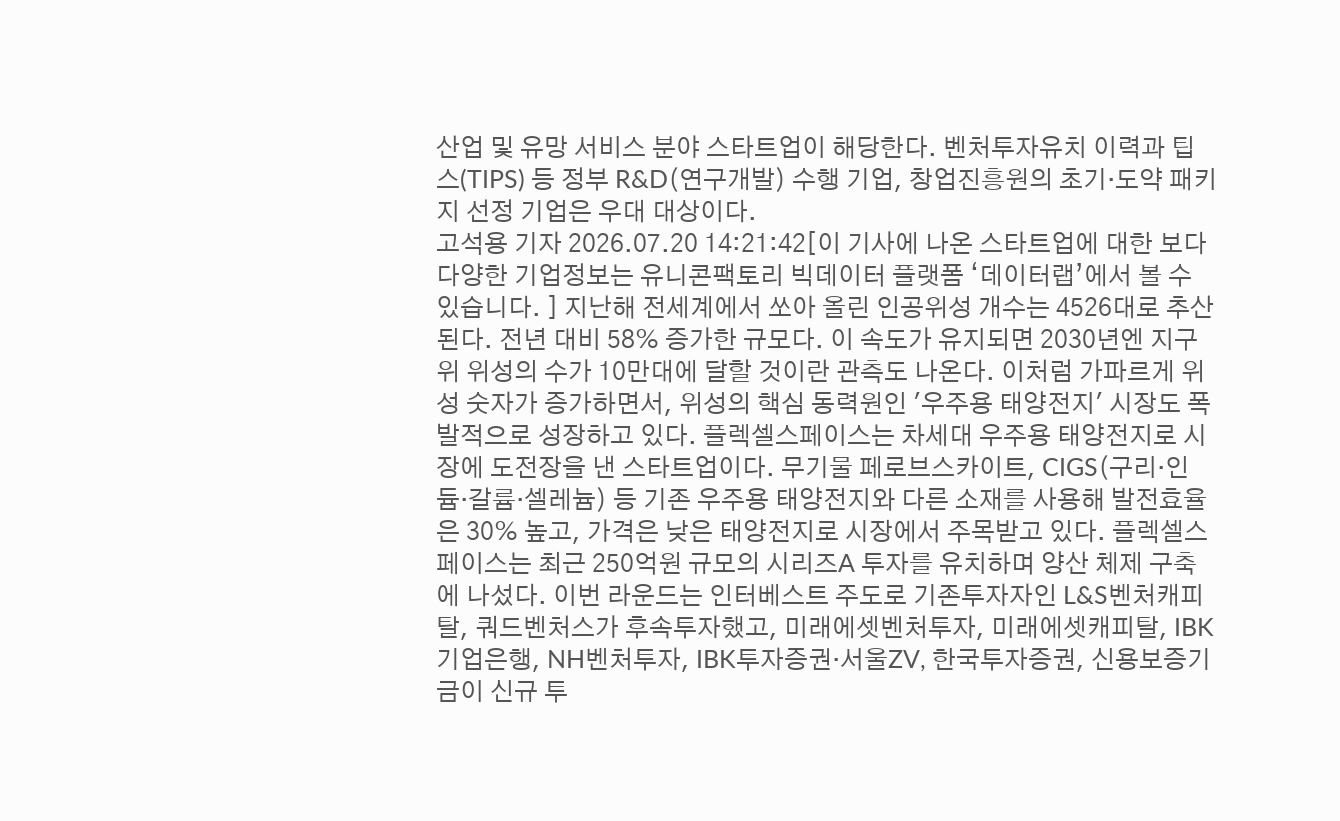산업 및 유망 서비스 분야 스타트업이 해당한다. 벤처투자유치 이력과 팁스(TIPS) 등 정부 R&D(연구개발) 수행 기업, 창업진흥원의 초기·도약 패키지 선정 기업은 우대 대상이다.
고석용 기자 2026.07.20 14:21:42[이 기사에 나온 스타트업에 대한 보다 다양한 기업정보는 유니콘팩토리 빅데이터 플랫폼 ‘데이터랩’에서 볼 수 있습니다. ] 지난해 전세계에서 쏘아 올린 인공위성 개수는 4526대로 추산된다. 전년 대비 58% 증가한 규모다. 이 속도가 유지되면 2030년엔 지구 위 위성의 수가 10만대에 달할 것이란 관측도 나온다. 이처럼 가파르게 위성 숫자가 증가하면서, 위성의 핵심 동력원인 '우주용 태양전지' 시장도 폭발적으로 성장하고 있다. 플렉셀스페이스는 차세대 우주용 태양전지로 시장에 도전장을 낸 스타트업이다. 무기물 페로브스카이트, CIGS(구리·인듐·갈륨·셀레늄) 등 기존 우주용 태양전지와 다른 소재를 사용해 발전효율은 30% 높고, 가격은 낮은 태양전지로 시장에서 주목받고 있다. 플렉셀스페이스는 최근 250억원 규모의 시리즈A 투자를 유치하며 양산 체제 구축에 나섰다. 이번 라운드는 인터베스트 주도로 기존투자자인 L&S벤처캐피탈, 쿼드벤처스가 후속투자했고, 미래에셋벤처투자, 미래에셋캐피탈, IBK기업은행, NH벤처투자, IBK투자증권·서울ZV, 한국투자증권, 신용보증기금이 신규 투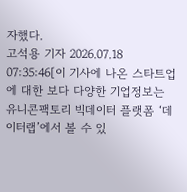자했다.
고석용 기자 2026.07.18 07:35:46[이 기사에 나온 스타트업에 대한 보다 다양한 기업정보는 유니콘팩토리 빅데이터 플랫폼 ‘데이터랩’에서 볼 수 있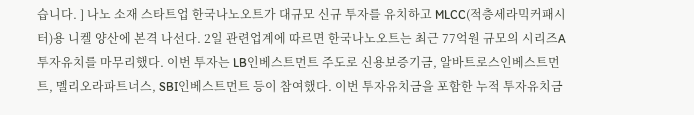습니다. ] 나노 소재 스타트업 한국나노오트가 대규모 신규 투자를 유치하고 MLCC(적층세라믹커패시터)용 니켈 양산에 본격 나선다. 2일 관련업계에 따르면 한국나노오트는 최근 77억원 규모의 시리즈A 투자유치를 마무리했다. 이번 투자는 LB인베스트먼트 주도로 신용보증기금, 알바트로스인베스트먼트, 멜리오라파트너스, SBI인베스트먼트 등이 참여했다. 이번 투자유치금을 포함한 누적 투자유치금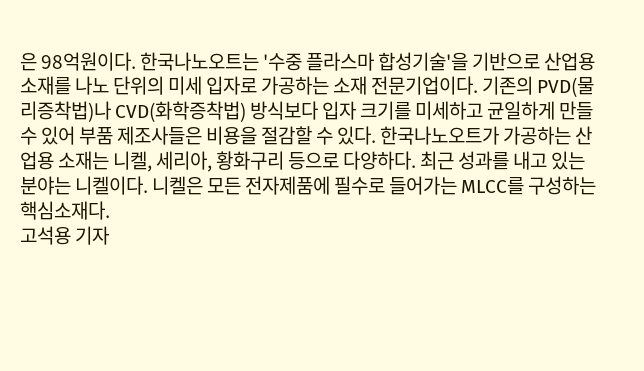은 98억원이다. 한국나노오트는 '수중 플라스마 합성기술'을 기반으로 산업용 소재를 나노 단위의 미세 입자로 가공하는 소재 전문기업이다. 기존의 PVD(물리증착법)나 CVD(화학증착법) 방식보다 입자 크기를 미세하고 균일하게 만들 수 있어 부품 제조사들은 비용을 절감할 수 있다. 한국나노오트가 가공하는 산업용 소재는 니켈, 세리아, 황화구리 등으로 다양하다. 최근 성과를 내고 있는 분야는 니켈이다. 니켈은 모든 전자제품에 필수로 들어가는 MLCC를 구성하는 핵심소재다.
고석용 기자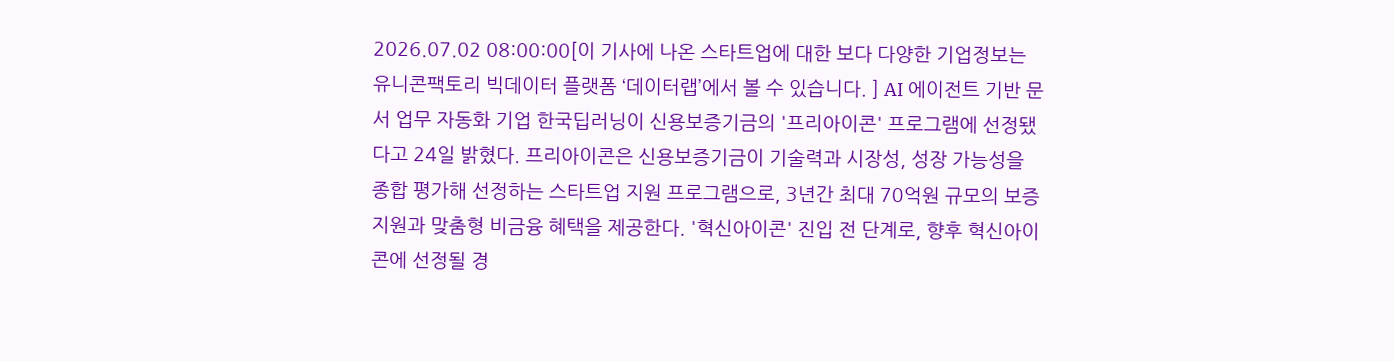2026.07.02 08:00:00[이 기사에 나온 스타트업에 대한 보다 다양한 기업정보는 유니콘팩토리 빅데이터 플랫폼 ‘데이터랩’에서 볼 수 있습니다. ] AI 에이전트 기반 문서 업무 자동화 기업 한국딥러닝이 신용보증기금의 '프리아이콘' 프로그램에 선정됐다고 24일 밝혔다. 프리아이콘은 신용보증기금이 기술력과 시장성, 성장 가능성을 종합 평가해 선정하는 스타트업 지원 프로그램으로, 3년간 최대 70억원 규모의 보증 지원과 맞춤형 비금융 혜택을 제공한다. '혁신아이콘' 진입 전 단계로, 향후 혁신아이콘에 선정될 경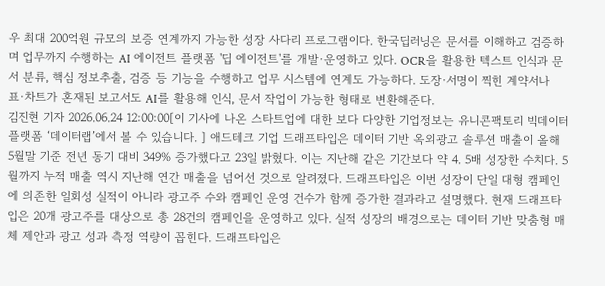우 최대 200억원 규모의 보증 연계까지 가능한 성장 사다리 프로그램이다. 한국딥러닝은 문서를 이해하고 검증하며 업무까지 수행하는 AI 에이전트 플랫폼 '딥 에이전트'를 개발·운영하고 있다. OCR을 활용한 텍스트 인식과 문서 분류, 핵심 정보추출, 검증 등 기능을 수행하고 업무 시스템에 연계도 가능하다. 도장·서명이 찍힌 계약서나 표·차트가 혼재된 보고서도 AI를 활용해 인식, 문서 작업이 가능한 형태로 변환해준다.
김진현 기자 2026.06.24 12:00:00[이 기사에 나온 스타트업에 대한 보다 다양한 기업정보는 유니콘팩토리 빅데이터 플랫폼 ‘데이터랩’에서 볼 수 있습니다. ] 애드테크 기업 드래프타입은 데이터 기반 옥외광고 솔루션 매출이 올해 5월말 기준 전년 동기 대비 349% 증가했다고 23일 밝혔다. 이는 지난해 같은 기간보다 약 4. 5배 성장한 수치다. 5월까지 누적 매출 역시 지난해 연간 매출을 넘어선 것으로 알려졌다. 드래프타입은 이번 성장이 단일 대형 캠페인에 의존한 일회성 실적이 아니라 광고주 수와 캠페인 운영 건수가 함께 증가한 결과라고 설명했다. 현재 드래프타입은 20개 광고주를 대상으로 총 28건의 캠페인을 운영하고 있다. 실적 성장의 배경으로는 데이터 기반 맞춤형 매체 제안과 광고 성과 측정 역량이 꼽힌다. 드래프타입은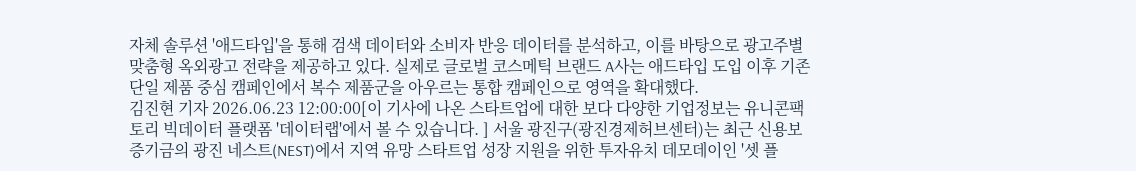자체 솔루션 '애드타입'을 통해 검색 데이터와 소비자 반응 데이터를 분석하고, 이를 바탕으로 광고주별 맞춤형 옥외광고 전략을 제공하고 있다. 실제로 글로벌 코스메틱 브랜드 A사는 애드타입 도입 이후 기존 단일 제품 중심 캠페인에서 복수 제품군을 아우르는 통합 캠페인으로 영역을 확대했다.
김진현 기자 2026.06.23 12:00:00[이 기사에 나온 스타트업에 대한 보다 다양한 기업정보는 유니콘팩토리 빅데이터 플랫폼 '데이터랩'에서 볼 수 있습니다. ] 서울 광진구(광진경제허브센터)는 최근 신용보증기금의 광진 네스트(NEST)에서 지역 유망 스타트업 성장 지원을 위한 투자유치 데모데이인 '셋 플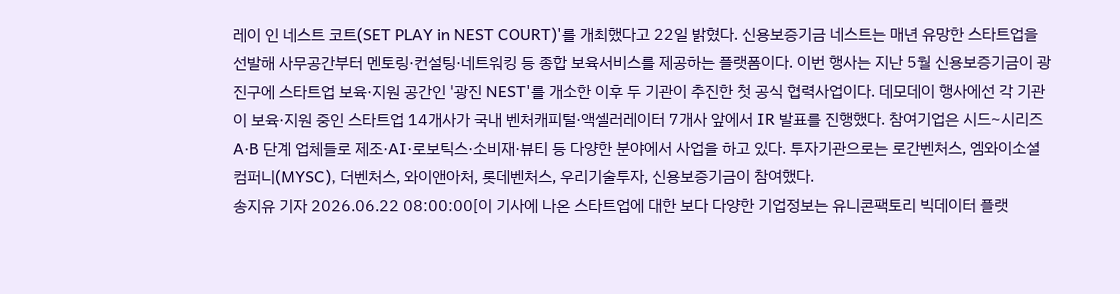레이 인 네스트 코트(SET PLAY in NEST COURT)'를 개최했다고 22일 밝혔다. 신용보증기금 네스트는 매년 유망한 스타트업을 선발해 사무공간부터 멘토링·컨설팅·네트워킹 등 종합 보육서비스를 제공하는 플랫폼이다. 이번 행사는 지난 5월 신용보증기금이 광진구에 스타트업 보육·지원 공간인 '광진 NEST'를 개소한 이후 두 기관이 추진한 첫 공식 협력사업이다. 데모데이 행사에선 각 기관이 보육·지원 중인 스타트업 14개사가 국내 벤처캐피털·액셀러레이터 7개사 앞에서 IR 발표를 진행했다. 참여기업은 시드~시리즈 A·B 단계 업체들로 제조·AI·로보틱스·소비재·뷰티 등 다양한 분야에서 사업을 하고 있다. 투자기관으로는 로간벤처스, 엠와이소셜컴퍼니(MYSC), 더벤처스, 와이앤아처, 롯데벤처스, 우리기술투자, 신용보증기금이 참여했다.
송지유 기자 2026.06.22 08:00:00[이 기사에 나온 스타트업에 대한 보다 다양한 기업정보는 유니콘팩토리 빅데이터 플랫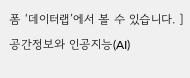폼 ‘데이터랩’에서 볼 수 있습니다. ] 공간정보와 인공지능(AI)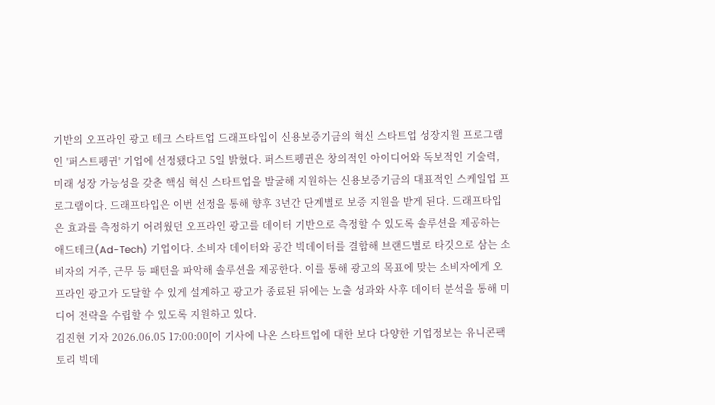기반의 오프라인 광고 테크 스타트업 드래프타입이 신용보증기금의 혁신 스타트업 성장지원 프로그램인 '퍼스트펭귄' 기업에 선정됐다고 5일 밝혔다. 퍼스트펭귄은 창의적인 아이디어와 독보적인 기술력, 미래 성장 가능성을 갖춘 핵심 혁신 스타트업을 발굴해 지원하는 신용보증기금의 대표적인 스케일업 프로그램이다. 드래프타입은 이번 선정을 통해 향후 3년간 단계별로 보증 지원을 받게 된다. 드래프타입은 효과를 측정하기 어려웠던 오프라인 광고를 데이터 기반으로 측정할 수 있도록 솔루션을 제공하는 애드테크(Ad-Tech) 기업이다. 소비자 데이터와 공간 빅데이터를 결합해 브랜드별로 타깃으로 삼는 소비자의 거주, 근무 등 패턴을 파악해 솔루션을 제공한다. 이를 통해 광고의 목표에 맞는 소비자에게 오프라인 광고가 도달할 수 있게 설계하고 광고가 종료된 뒤에는 노출 성과와 사후 데이터 분석을 통해 미디어 전략을 수립할 수 있도록 지원하고 있다.
김진현 기자 2026.06.05 17:00:00[이 기사에 나온 스타트업에 대한 보다 다양한 기업정보는 유니콘팩토리 빅데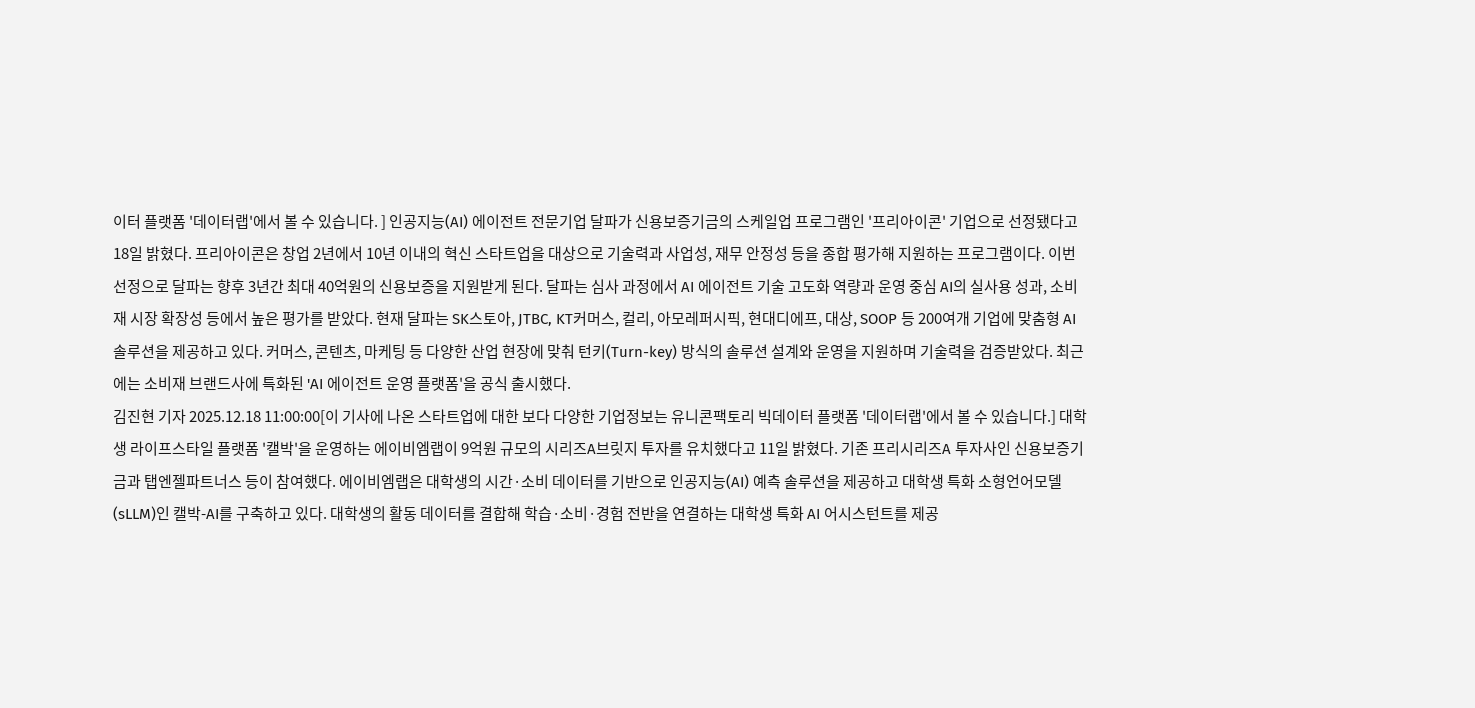이터 플랫폼 '데이터랩'에서 볼 수 있습니다. ] 인공지능(AI) 에이전트 전문기업 달파가 신용보증기금의 스케일업 프로그램인 '프리아이콘' 기업으로 선정됐다고 18일 밝혔다. 프리아이콘은 창업 2년에서 10년 이내의 혁신 스타트업을 대상으로 기술력과 사업성, 재무 안정성 등을 종합 평가해 지원하는 프로그램이다. 이번 선정으로 달파는 향후 3년간 최대 40억원의 신용보증을 지원받게 된다. 달파는 심사 과정에서 AI 에이전트 기술 고도화 역량과 운영 중심 AI의 실사용 성과, 소비재 시장 확장성 등에서 높은 평가를 받았다. 현재 달파는 SK스토아, JTBC, KT커머스, 컬리, 아모레퍼시픽, 현대디에프, 대상, SOOP 등 200여개 기업에 맞춤형 AI 솔루션을 제공하고 있다. 커머스, 콘텐츠, 마케팅 등 다양한 산업 현장에 맞춰 턴키(Turn-key) 방식의 솔루션 설계와 운영을 지원하며 기술력을 검증받았다. 최근에는 소비재 브랜드사에 특화된 'AI 에이전트 운영 플랫폼'을 공식 출시했다.
김진현 기자 2025.12.18 11:00:00[이 기사에 나온 스타트업에 대한 보다 다양한 기업정보는 유니콘팩토리 빅데이터 플랫폼 '데이터랩'에서 볼 수 있습니다.] 대학생 라이프스타일 플랫폼 '캘박'을 운영하는 에이비엠랩이 9억원 규모의 시리즈A브릿지 투자를 유치했다고 11일 밝혔다. 기존 프리시리즈A 투자사인 신용보증기금과 탭엔젤파트너스 등이 참여했다. 에이비엠랩은 대학생의 시간·소비 데이터를 기반으로 인공지능(AI) 예측 솔루션을 제공하고 대학생 특화 소형언어모델(sLLM)인 캘박-AI를 구축하고 있다. 대학생의 활동 데이터를 결합해 학습·소비·경험 전반을 연결하는 대학생 특화 AI 어시스턴트를 제공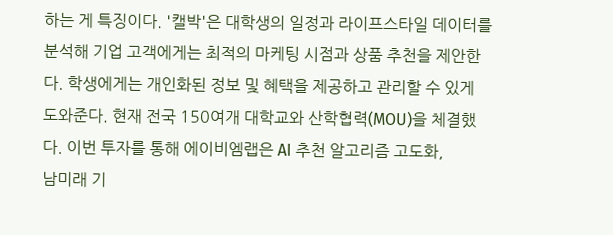하는 게 특징이다. '캘박'은 대학생의 일정과 라이프스타일 데이터를 분석해 기업 고객에게는 최적의 마케팅 시점과 상품 추천을 제안한다. 학생에게는 개인화된 정보 및 혜택을 제공하고 관리할 수 있게 도와준다. 현재 전국 150여개 대학교와 산학협력(MOU)을 체결했다. 이번 투자를 통해 에이비엠랩은 AI 추천 알고리즘 고도화,
남미래 기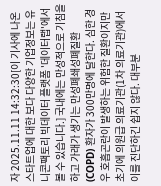자 2025.11.11 14:32:30[이 기사에 나온 스타트업에 대한 보다 다양한 기업정보는 유니콘팩토리 빅데이터 플랫폼 '데이터랩'에서 볼 수 있습니다.] 국내에는 만성적으로 기침을 하고 가래가 생기는 만성폐쇄성폐질환(COPD) 환자가 300만명에 달한다. 심한 경우 호흡곤란이 발생하는 위험한 질환이지만 초기에 의원급 의료기관(1차 의료기관)에서 이를 진단하긴 쉽지 않다. 대부분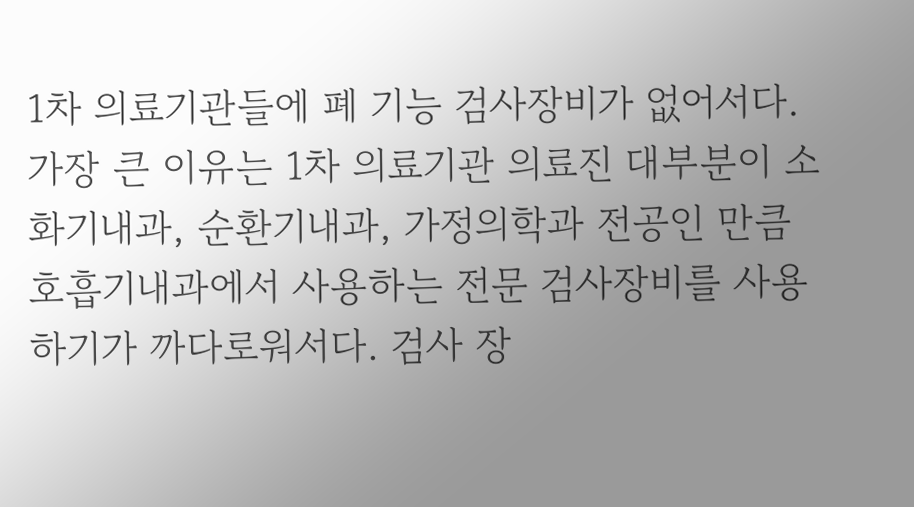1차 의료기관들에 폐 기능 검사장비가 없어서다. 가장 큰 이유는 1차 의료기관 의료진 대부분이 소화기내과, 순환기내과, 가정의학과 전공인 만큼 호흡기내과에서 사용하는 전문 검사장비를 사용하기가 까다로워서다. 검사 장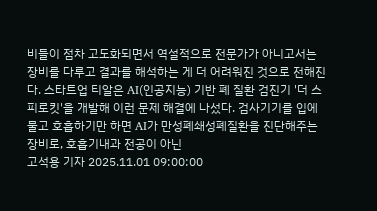비들이 점차 고도화되면서 역설적으로 전문가가 아니고서는 장비를 다루고 결과를 해석하는 게 더 어려워진 것으로 전해진다. 스타트업 티알은 AI(인공지능) 기반 폐 질환 검진기 '더 스피로킷'을 개발해 이런 문제 해결에 나섰다. 검사기기를 입에 물고 호흡하기만 하면 AI가 만성폐쇄성폐질환을 진단해주는 장비로, 호흡기내과 전공이 아닌
고석용 기자 2025.11.01 09:00:00